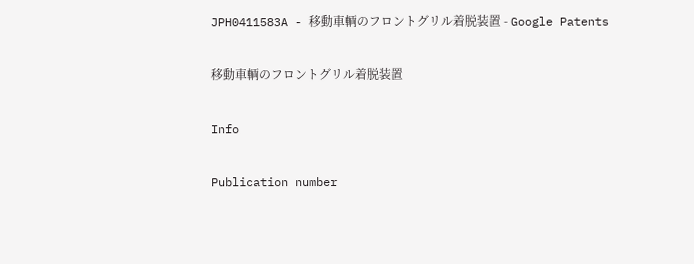JPH0411583A - 移動車輌のフロントグリル着脱装置 - Google Patents

移動車輌のフロントグリル着脱装置

Info

Publication number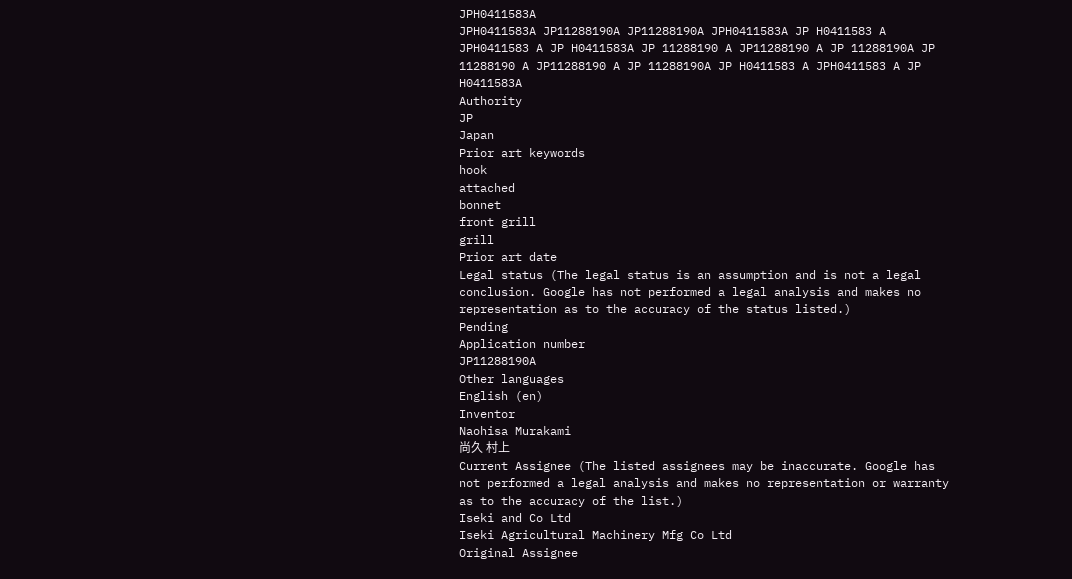JPH0411583A
JPH0411583A JP11288190A JP11288190A JPH0411583A JP H0411583 A JPH0411583 A JP H0411583A JP 11288190 A JP11288190 A JP 11288190A JP 11288190 A JP11288190 A JP 11288190A JP H0411583 A JPH0411583 A JP H0411583A
Authority
JP
Japan
Prior art keywords
hook
attached
bonnet
front grill
grill
Prior art date
Legal status (The legal status is an assumption and is not a legal conclusion. Google has not performed a legal analysis and makes no representation as to the accuracy of the status listed.)
Pending
Application number
JP11288190A
Other languages
English (en)
Inventor
Naohisa Murakami
尚久 村上
Current Assignee (The listed assignees may be inaccurate. Google has not performed a legal analysis and makes no representation or warranty as to the accuracy of the list.)
Iseki and Co Ltd
Iseki Agricultural Machinery Mfg Co Ltd
Original Assignee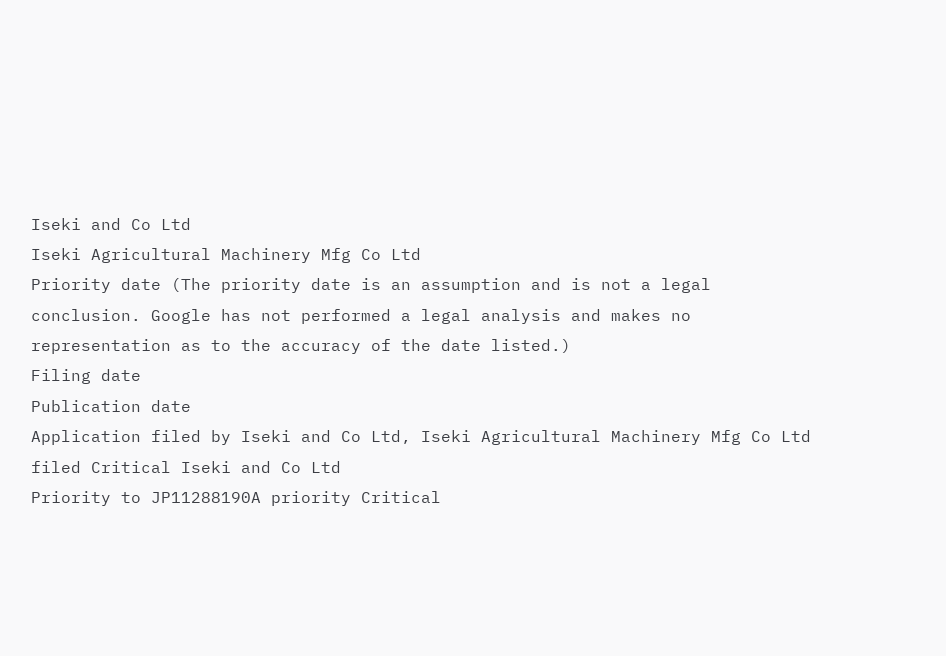Iseki and Co Ltd
Iseki Agricultural Machinery Mfg Co Ltd
Priority date (The priority date is an assumption and is not a legal conclusion. Google has not performed a legal analysis and makes no representation as to the accuracy of the date listed.)
Filing date
Publication date
Application filed by Iseki and Co Ltd, Iseki Agricultural Machinery Mfg Co Ltd filed Critical Iseki and Co Ltd
Priority to JP11288190A priority Critical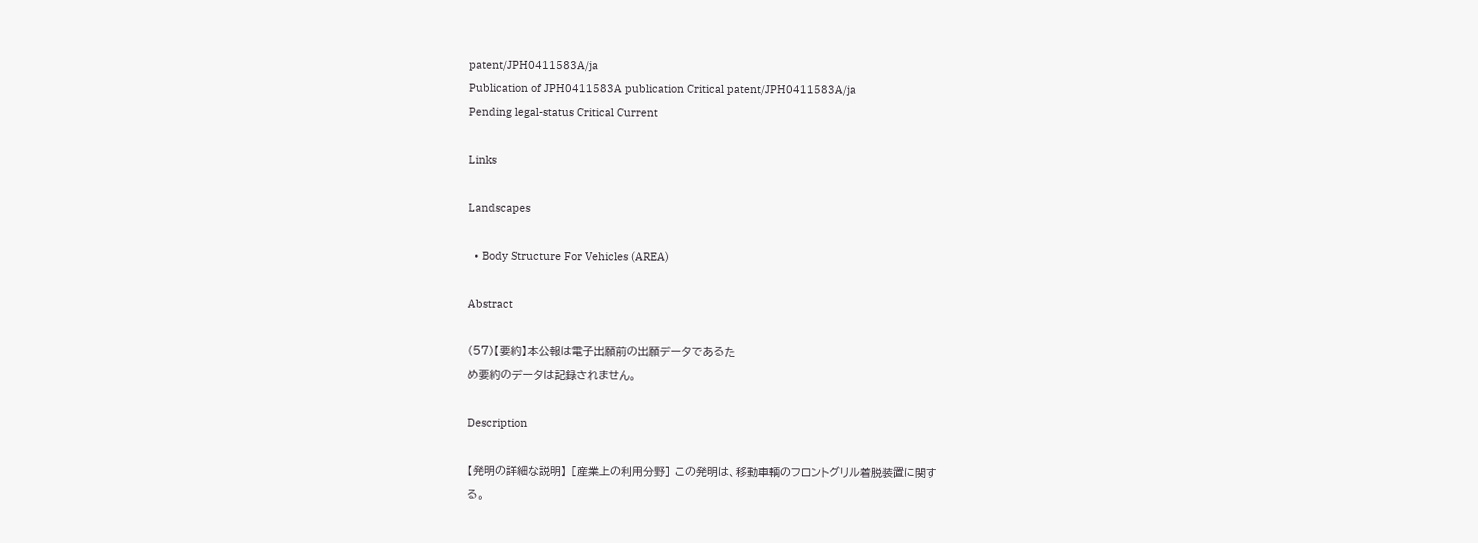patent/JPH0411583A/ja
Publication of JPH0411583A publication Critical patent/JPH0411583A/ja
Pending legal-status Critical Current

Links

Landscapes

  • Body Structure For Vehicles (AREA)

Abstract

(57)【要約】本公報は電子出願前の出願データであるた
め要約のデータは記録されません。

Description

【発明の詳細な説明】 [産業上の利用分野] この発明は、移動車輌のフロントグリル着脱装置に関す
る。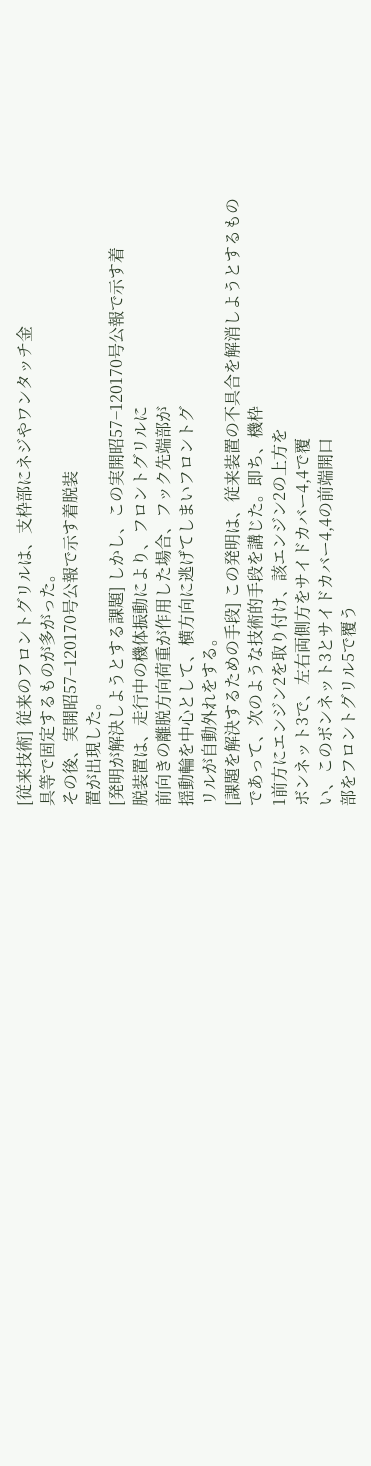[従来技術] 従来のフロントグリルは、支枠部にネジやワンタッチ金
具等で固定するものが多がった。
その後、実開昭57−120170号公報で示す着脱装
置が出現した。
[発明が解決しようとする課題] しかし、この実開昭57−120170号公報で示す着
脱装置は、走行中の機体振動により、フロントグリルに
前向きの離脱方向荷重が作用した場合、フック先端部が
揺動輪を中心として、横方向に逃げてしまいフロントグ
リルが自動外れをする。
[課題を解決するための手段] この発明は、従来装置の不具合を解消しようとするもの
であって、次のような技術的手段を講じた。即ち、機枠
1前方にエンジン2を取り付け、該エンジン2の上方を
ボンネット3で、左右両側方をサイドカバー4,4で覆
い、このボンネット3とサイドカバー4,4の前端開口
部をフロントグリル5で覆う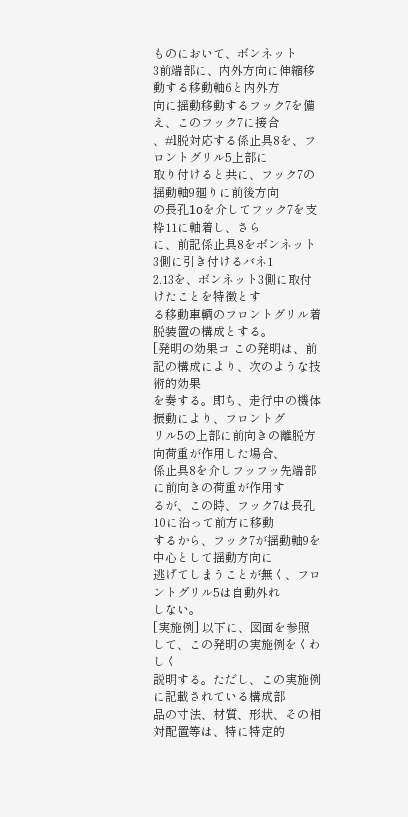ものにおいて、ボンネット
3前端部に、内外方向に伸縮移動する移動軸6と内外方
向に揺動移動するフック7を備え、このフック7に接合
、#l脱対応する係止具8を、フロントグリル5上部に
取り付けると共に、フック7の揺動軸9廻りに前後方向
の長孔1oを介してフック7を支枠11に軸着し、さら
に、前記係止具8をボンネット3側に引き付けるバネ1
2.13を、ボンネット3側に取付けたことを特徴とす
る移動車輌のフロントグリル着脱装置の構成とする。
[発明の効果コ この発明は、前記の構成により、次のような技術的効果
を奏する。即ち、走行中の機体振動により、フロントグ
リル5の上部に前向きの離脱方向荷重が作用した場合、
係止具8を介しフッフッ先端部に前向きの荷重が作用す
るが、この時、フック7は長孔10に沿って前方に移動
するから、フック7が揺動軸9を中心として揺動方向に
逃げてしまうことが無く、フロントグリル5は自動外れ
しない。
[実施例] 以下に、図面を参照して、この発明の実施例をくわしく
説明する。ただし、この実施例に記載されている構成部
品の寸法、材質、形状、その相対配置等は、特に特定的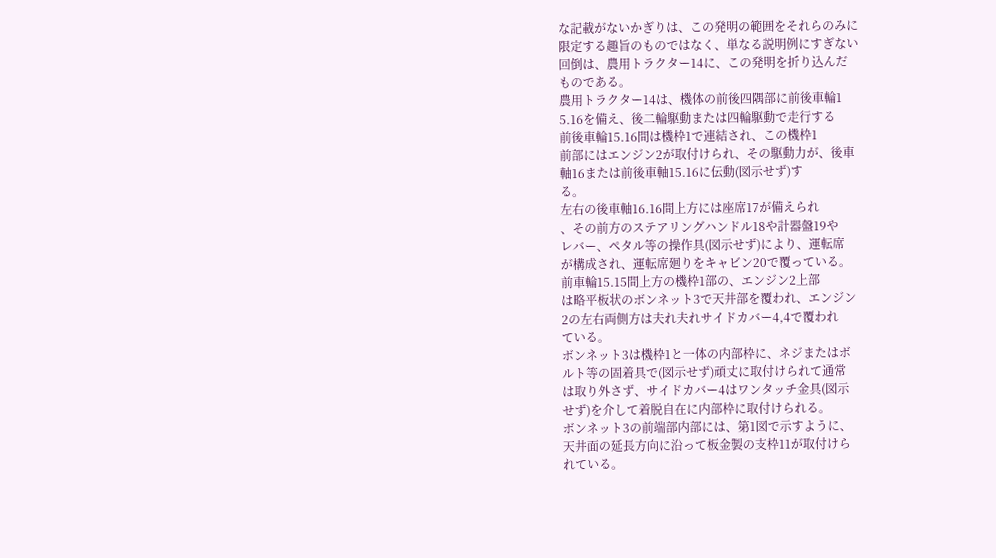な記載がないかぎりは、この発明の範囲をそれらのみに
限定する趣旨のものではなく、単なる説明例にすぎない
回倒は、農用トラクター14に、この発明を折り込んだ
ものである。
農用トラクター14は、機体の前後四隅部に前後車輪1
5.16を備え、後二輪駆動または四輪駆動で走行する
前後車輪15.16間は機枠1で連結され、この機枠1
前部にはエンジン2が取付けられ、その駆動力が、後車
軸16または前後車軸15.16に伝動(図示せず)す
る。
左右の後車軸16.16間上方には座席17が備えられ
、その前方のステアリングハンドル18や計器盤19や
レバー、ペタル等の操作具(図示せず)により、運転席
が構成され、運転席廻りをキャビン20で覆っている。
前車輪15.15間上方の機枠1部の、エンジン2上部
は略平板状のボンネット3で天井部を覆われ、エンジン
2の左右両側方は夫れ夫れサイドカバー4,4で覆われ
ている。
ボンネット3は機枠1と一体の内部枠に、ネジまたはボ
ルト等の固着具で(図示せず)頑丈に取付けられて通常
は取り外さず、サイドカバー4はワンタッチ金具(図示
せず)を介して着脱自在に内部枠に取付けられる。
ボンネット3の前端部内部には、第1図で示すように、
天井面の延長方向に沿って板金製の支枠11が取付けら
れている。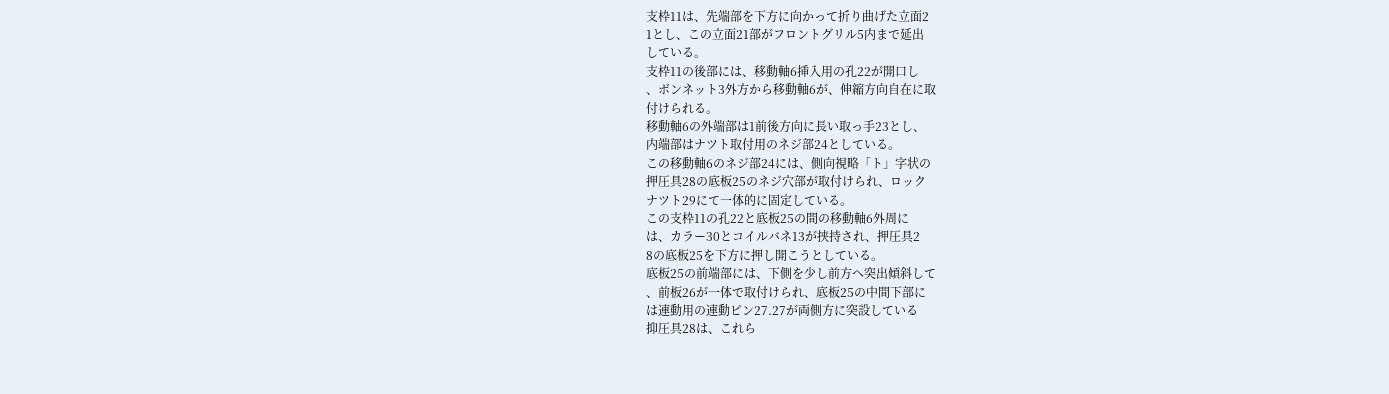支枠11は、先端部を下方に向かって折り曲げた立面2
1とし、この立面21部がフロントグリル5内まで延出
している。
支枠11の後部には、移動軸6挿入用の孔22が開口し
、ボンネット3外方から移動軸6が、伸縮方向自在に取
付けられる。
移動軸6の外端部は1前後方向に長い取っ手23とし、
内端部はナツト取付用のネジ部24としている。
この移動軸6のネジ部24には、側向視略「ト」字状の
押圧具28の底板25のネジ穴部が取付けられ、ロック
ナツト29にて一体的に固定している。
この支枠11の孔22と底板25の間の移動軸6外周に
は、カラー30とコイルバネ13が挟持され、押圧具2
8の底板25を下方に押し開こうとしている。
底板25の前端部には、下側を少し前方へ突出傾斜して
、前板26が一体で取付けられ、底板25の中間下部に
は連動用の連動ピン27.27が両側方に突設している
抑圧具28は、これら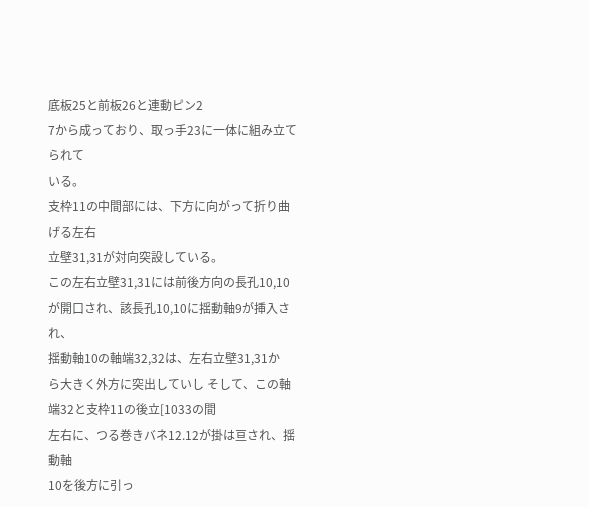底板25と前板26と連動ピン2
7から成っており、取っ手23に一体に組み立てられて
いる。
支枠11の中間部には、下方に向がって折り曲げる左右
立壁31,31が対向突設している。
この左右立壁31,31には前後方向の長孔10,10
が開口され、該長孔10,10に揺動軸9が挿入され、
揺動軸10の軸端32,32は、左右立壁31,31か
ら大きく外方に突出していし そして、この軸端32と支枠11の後立[1033の間
左右に、つる巻きバネ12.12が掛は亘され、揺動軸
10を後方に引っ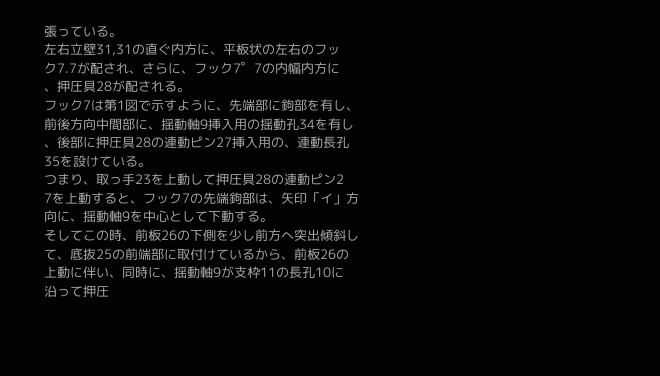張っている。
左右立壁31,31の直ぐ内方に、平板状の左右のフッ
ク7.7が配され、さらに、フック7゜7の内幅内方に
、押圧具28が配される。
フック7は第1図で示すように、先端部に鉤部を有し、
前後方向中間部に、揺動軸9挿入用の揺動孔34を有し
、後部に押圧具28の連動ピン27挿入用の、連動長孔
35を設けている。
つまり、取っ手23を上動して押圧具28の連動ピン2
7を上動すると、フック7の先端鉤部は、矢印「イ」方
向に、揺動軸9を中心として下動する。
そしてこの時、前板26の下側を少し前方へ突出傾斜し
て、底抜25の前端部に取付けているから、前板26の
上動に伴い、同時に、揺動軸9が支枠11の長孔10に
沿って押圧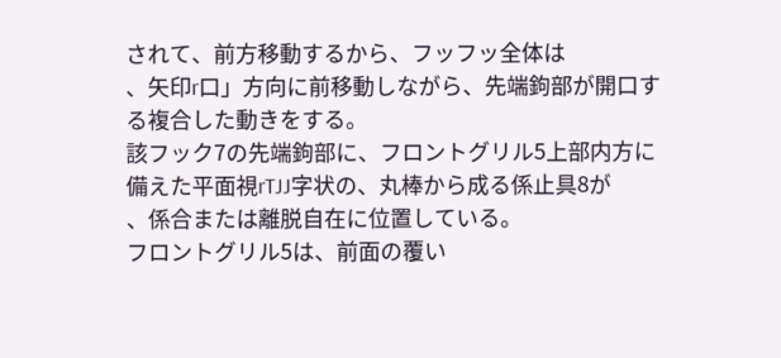されて、前方移動するから、フッフッ全体は
、矢印r口」方向に前移動しながら、先端鉤部が開口す
る複合した動きをする。
該フック7の先端鉤部に、フロントグリル5上部内方に
備えた平面視rTJJ字状の、丸棒から成る係止具8が
、係合または離脱自在に位置している。
フロントグリル5は、前面の覆い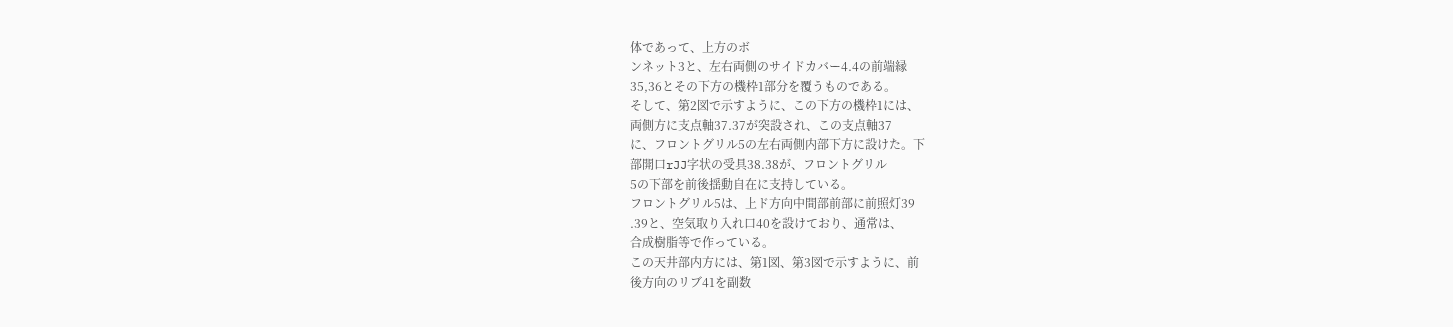体であって、上方のボ
ンネット3と、左右両側のサイドカバー4.4の前端縁
35,36とその下方の機枠1部分を覆うものである。
そして、第2図で示すように、この下方の機枠1には、
両側方に支点軸37.37が突設され、この支点軸37
に、フロントグリル5の左右両側内部下方に設けた。下
部開口rJJ字状の受具38.38が、フロントグリル
5の下部を前後揺動自在に支持している。
フロントグリル5は、上ド方向中間部前部に前照灯39
.39と、空気取り入れ口40を設けており、通常は、
合成樹脂等で作っている。
この天井部内方には、第1図、第3図で示すように、前
後方向のリブ41を副数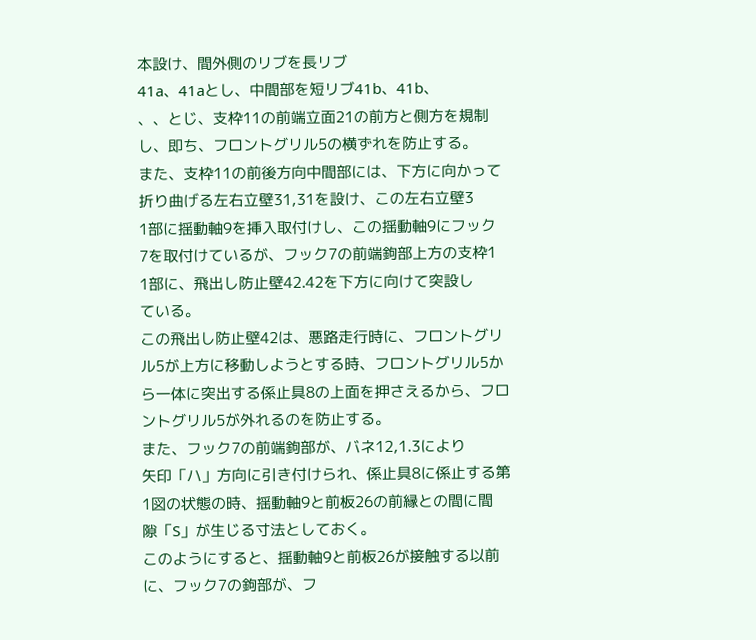本設け、間外側のリブを長リブ
41a、41aとし、中間部を短リブ41b、41b、
、、とじ、支枠11の前端立面21の前方と側方を規制
し、即ち、フロントグリル5の横ずれを防止する。
また、支枠11の前後方向中間部には、下方に向かって
折り曲げる左右立壁31,31を設け、この左右立壁3
1部に揺動軸9を挿入取付けし、この揺動軸9にフック
7を取付けているが、フック7の前端鉤部上方の支枠1
1部に、飛出し防止壁42.42を下方に向けて突設し
ている。
この飛出し防止壁42は、悪路走行時に、フロントグリ
ル5が上方に移動しようとする時、フロントグリル5か
ら一体に突出する係止具8の上面を押さえるから、フロ
ントグリル5が外れるのを防止する。
また、フック7の前端鉤部が、バネ12,1.3により
矢印「ハ」方向に引き付けられ、係止具8に係止する第
1図の状態の時、揺動軸9と前板26の前縁との間に間
隙「S」が生じる寸法としておく。
このようにすると、揺動軸9と前板26が接触する以前
に、フック7の鉤部が、フ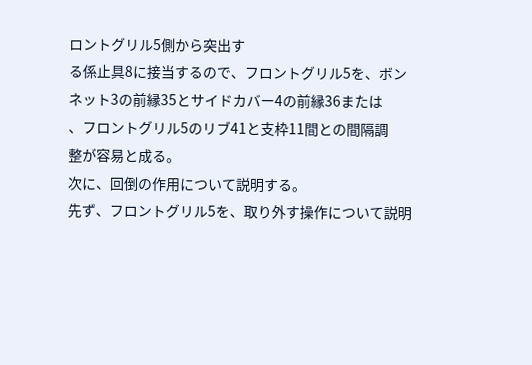ロントグリル5側から突出す
る係止具8に接当するので、フロントグリル5を、ボン
ネット3の前縁35とサイドカバー4の前縁36または
、フロントグリル5のリブ41と支枠11間との間隔調
整が容易と成る。
次に、回倒の作用について説明する。
先ず、フロントグリル5を、取り外す操作について説明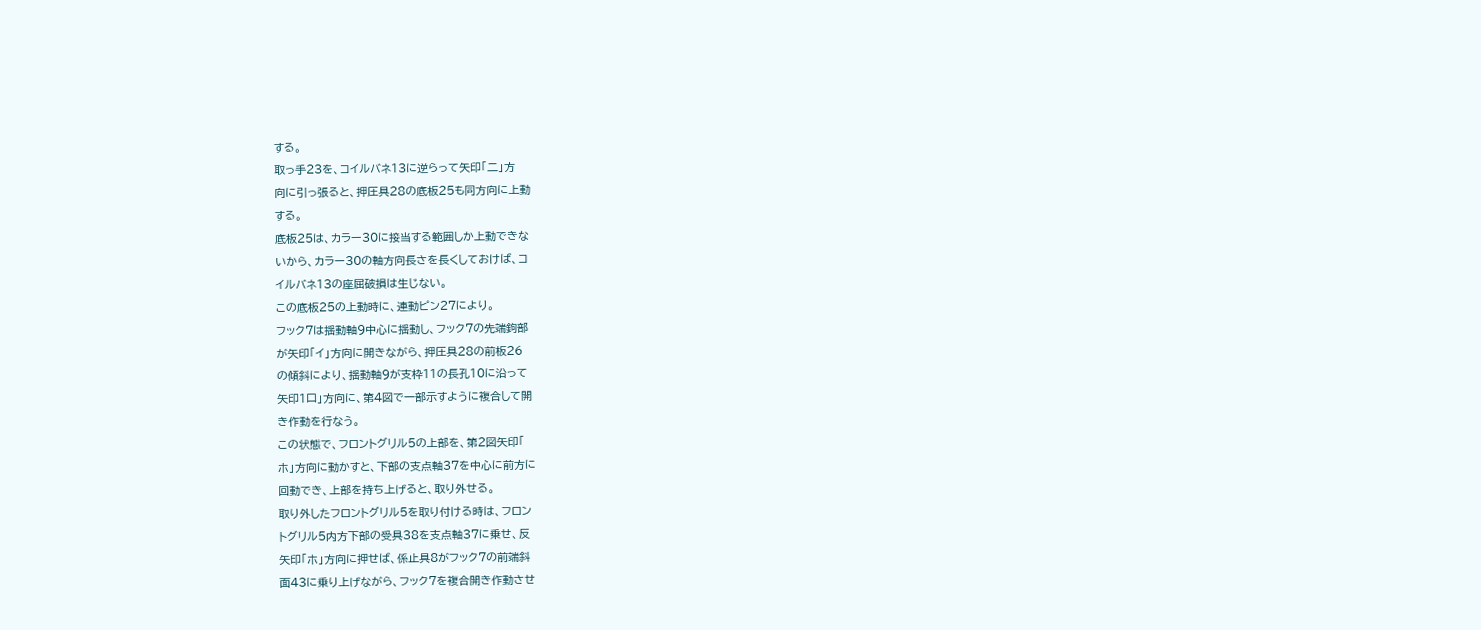する。
取っ手23を、コイルバネ13に逆らって矢印「二」方
向に引っ張ると、押圧具28の底板25も同方向に上動
する。
底板25は、カラー30に接当する範囲しか上動できな
いから、カラー30の軸方向長さを長くしておけば、コ
イルバネ13の座屈破損は生じない。
この底板25の上動時に、連動ピン27により。
フック7は揺動軸9中心に揺動し、フック7の先端鉤部
が矢印「イ」方向に開きながら、押圧具28の前板26
の傾斜により、揺動軸9が支枠11の長孔10に沿って
矢印1口」方向に、第4図で一部示すように複合して開
き作動を行なう。
この状態で、フロントグリル5の上部を、第2図矢印「
ホ」方向に動かすと、下部の支点軸37を中心に前方に
回動でき、上部を持ち上げると、取り外せる。
取り外したフロントグリル5を取り付ける時は、フロン
トグリル5内方下部の受具38を支点軸37に乗せ、反
矢印「ホ」方向に押せば、係止具8がフック7の前端斜
面43に乗り上げながら、フック7を複合開き作動させ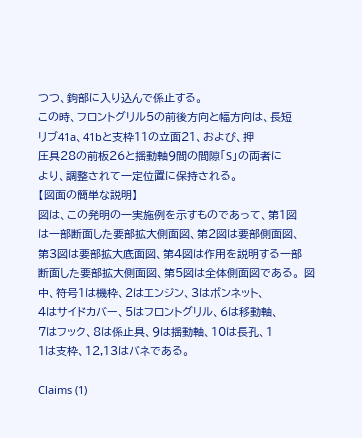つつ、鉤部に入り込んで係止する。
この時、フロントグリル5の前後方向と幅方向は、長短
リブ41a、41bと支枠11の立面21、および、押
圧具28の前板26と揺動軸9間の間隙「S」の両者に
より、調整されて一定位置に保持される。
【図面の簡単な説明】
図は、この発明の一実施例を示すものであって、第1図
は一部断面した要部拡大側面図、第2図は要部側面図、
第3図は要部拡大底面図、第4図は作用を説明する一部
断面した要部拡大側面図、第5図は全体側面図である。 図中、符号1は機枠、2はエンジン、3はボンネット、
4はサイドカバー、5はフロントグリル、6は移動軸、
7はフック、8は係止具、9は揺動軸、10は長孔、1
1は支枠、12,13はバネである。

Claims (1)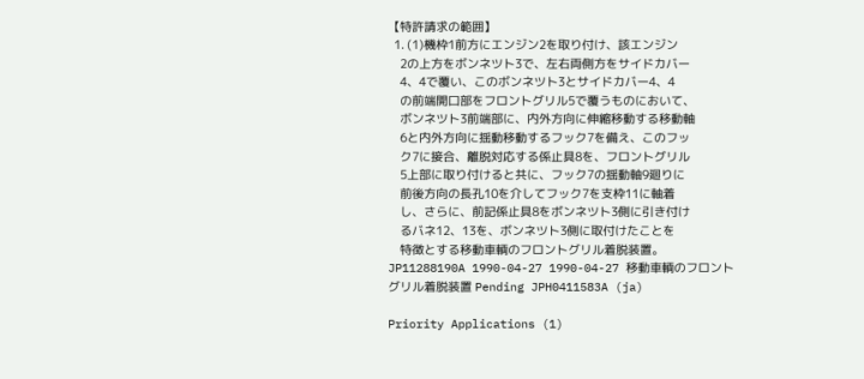【特許請求の範囲】
  1. (1)機枠1前方にエンジン2を取り付け、該エンジン
    2の上方をボンネツト3で、左右両側方をサイドカバー
    4、4で覆い、このボンネツト3とサイドカバー4、4
    の前端開口部をフロントグリル5で覆うものにおいて、
    ボンネツト3前端部に、内外方向に伸縮移動する移動軸
    6と内外方向に揺動移動するフック7を備え、このフッ
    ク7に接合、離脱対応する係止具8を、フロントグリル
    5上部に取り付けると共に、フック7の揺動軸9廻りに
    前後方向の長孔10を介してフック7を支枠11に軸着
    し、さらに、前記係止具8をボンネツト3側に引き付け
    るバネ12、13を、ボンネツト3側に取付けたことを
    特徴とする移動車輌のフロントグリル着脱装置。
JP11288190A 1990-04-27 1990-04-27 移動車輌のフロントグリル着脱装置 Pending JPH0411583A (ja)

Priority Applications (1)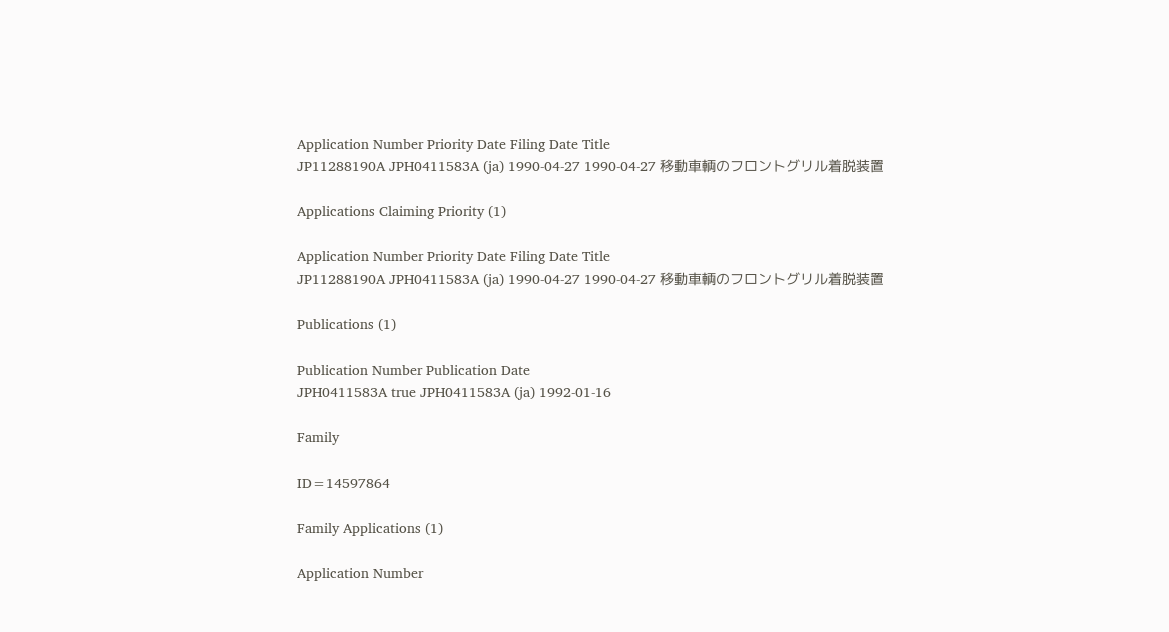Application Number Priority Date Filing Date Title
JP11288190A JPH0411583A (ja) 1990-04-27 1990-04-27 移動車輌のフロントグリル着脱装置

Applications Claiming Priority (1)

Application Number Priority Date Filing Date Title
JP11288190A JPH0411583A (ja) 1990-04-27 1990-04-27 移動車輌のフロントグリル着脱装置

Publications (1)

Publication Number Publication Date
JPH0411583A true JPH0411583A (ja) 1992-01-16

Family

ID=14597864

Family Applications (1)

Application Number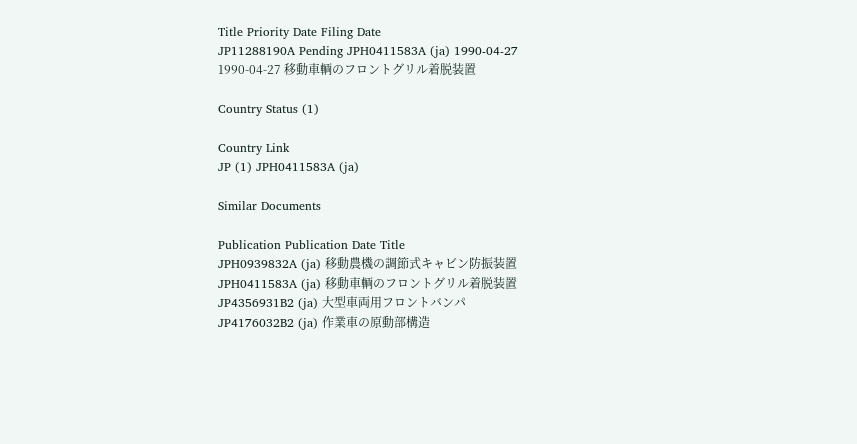Title Priority Date Filing Date
JP11288190A Pending JPH0411583A (ja) 1990-04-27 1990-04-27 移動車輌のフロントグリル着脱装置

Country Status (1)

Country Link
JP (1) JPH0411583A (ja)

Similar Documents

Publication Publication Date Title
JPH0939832A (ja) 移動農機の調節式キャビン防振装置
JPH0411583A (ja) 移動車輌のフロントグリル着脱装置
JP4356931B2 (ja) 大型車両用フロントバンパ
JP4176032B2 (ja) 作業車の原動部構造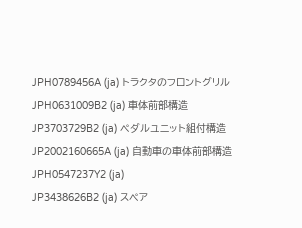JPH0789456A (ja) トラクタのフロントグリル
JPH0631009B2 (ja) 車体前部構造
JP3703729B2 (ja) ペダルユニット組付構造
JP2002160665A (ja) 自動車の車体前部構造
JPH0547237Y2 (ja)
JP3438626B2 (ja) スペア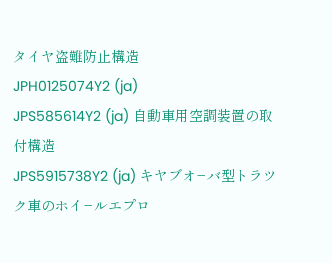タイヤ盗難防止構造
JPH0125074Y2 (ja)
JPS585614Y2 (ja) 自動車用空調装置の取付構造
JPS5915738Y2 (ja) キヤブオ−バ型トラツク車のホイ−ルエプロ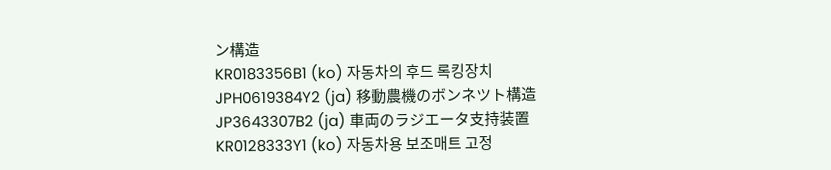ン構造
KR0183356B1 (ko) 자동차의 후드 록킹장치
JPH0619384Y2 (ja) 移動農機のボンネツト構造
JP3643307B2 (ja) 車両のラジエータ支持装置
KR0128333Y1 (ko) 자동차용 보조매트 고정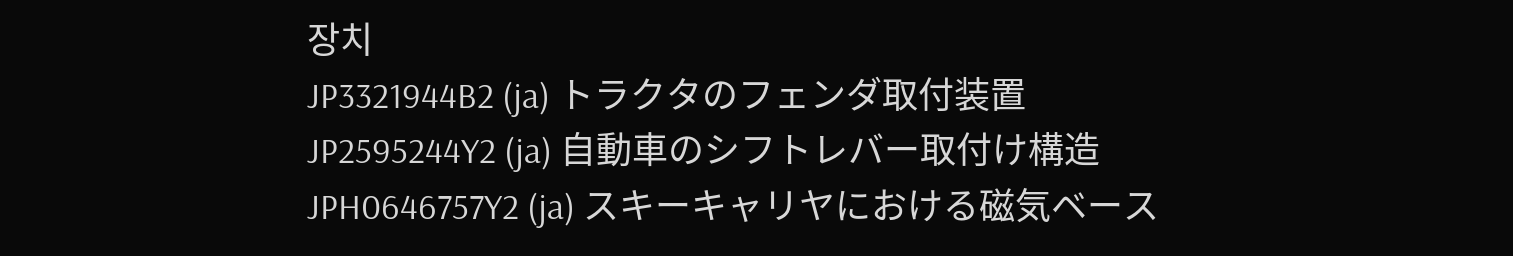장치
JP3321944B2 (ja) トラクタのフェンダ取付装置
JP2595244Y2 (ja) 自動車のシフトレバー取付け構造
JPH0646757Y2 (ja) スキーキャリヤにおける磁気ベース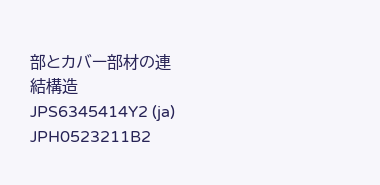部とカバー部材の連結構造
JPS6345414Y2 (ja)
JPH0523211B2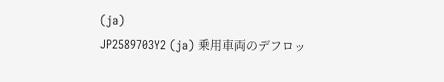(ja)
JP2589703Y2 (ja) 乗用車両のデフロッ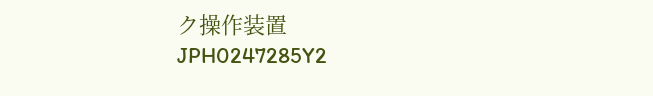ク操作装置
JPH0247285Y2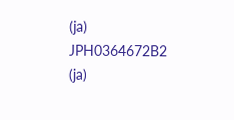(ja)
JPH0364672B2 (ja)